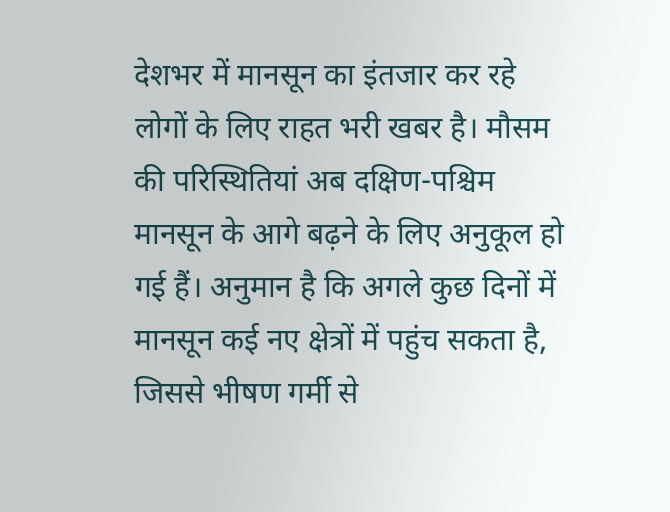देशभर में मानसून का इंतजार कर रहे लोगों के लिए राहत भरी खबर है। मौसम की परिस्थितियां अब दक्षिण-पश्चिम मानसून के आगे बढ़ने के लिए अनुकूल हो गई हैं। अनुमान है कि अगले कुछ दिनों में मानसून कई नए क्षेत्रों में पहुंच सकता है, जिससे भीषण गर्मी से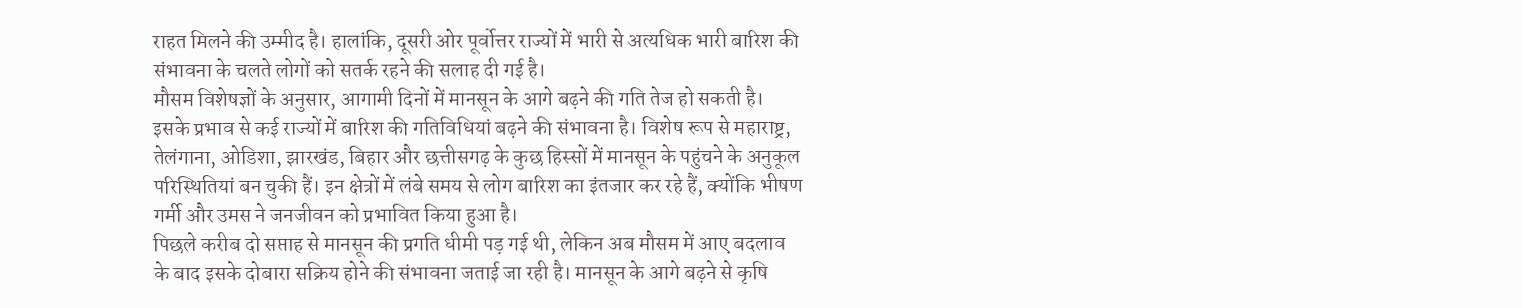राहत मिलने की उम्मीद है। हालांकि, दूसरी ओर पूर्वोत्तर राज्यों में भारी से अत्यधिक भारी बारिश की संभावना के चलते लोगों को सतर्क रहने की सलाह दी गई है।
मौसम विशेषज्ञों के अनुसार, आगामी दिनों में मानसून के आगे बढ़ने की गति तेज हो सकती है। इसके प्रभाव से कई राज्यों में बारिश की गतिविधियां बढ़ने की संभावना है। विशेष रूप से महाराष्ट्र, तेलंगाना, ओडिशा, झारखंड, बिहार और छत्तीसगढ़ के कुछ हिस्सों में मानसून के पहुंचने के अनुकूल परिस्थितियां बन चुकी हैं। इन क्षेत्रों में लंबे समय से लोग बारिश का इंतजार कर रहे हैं, क्योंकि भीषण गर्मी और उमस ने जनजीवन को प्रभावित किया हुआ है।
पिछले करीब दो सप्ताह से मानसून की प्रगति धीमी पड़ गई थी, लेकिन अब मौसम में आए बदलाव के बाद इसके दोबारा सक्रिय होने की संभावना जताई जा रही है। मानसून के आगे बढ़ने से कृषि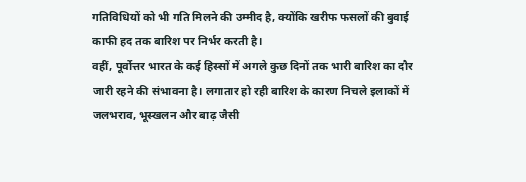गतिविधियों को भी गति मिलने की उम्मीद है, क्योंकि खरीफ फसलों की बुवाई काफी हद तक बारिश पर निर्भर करती है।
वहीं, पूर्वोत्तर भारत के कई हिस्सों में अगले कुछ दिनों तक भारी बारिश का दौर जारी रहने की संभावना है। लगातार हो रही बारिश के कारण निचले इलाकों में जलभराव, भूस्खलन और बाढ़ जैसी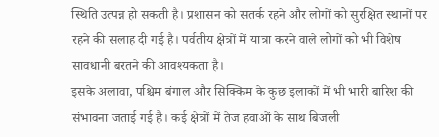स्थिति उत्पन्न हो सकती है। प्रशासन को सतर्क रहने और लोगों को सुरक्षित स्थानों पर रहने की सलाह दी गई है। पर्वतीय क्षेत्रों में यात्रा करने वाले लोगों को भी विशेष सावधानी बरतने की आवश्यकता है।
इसके अलावा, पश्चिम बंगाल और सिक्किम के कुछ इलाकों में भी भारी बारिश की संभावना जताई गई है। कई क्षेत्रों में तेज हवाओं के साथ बिजली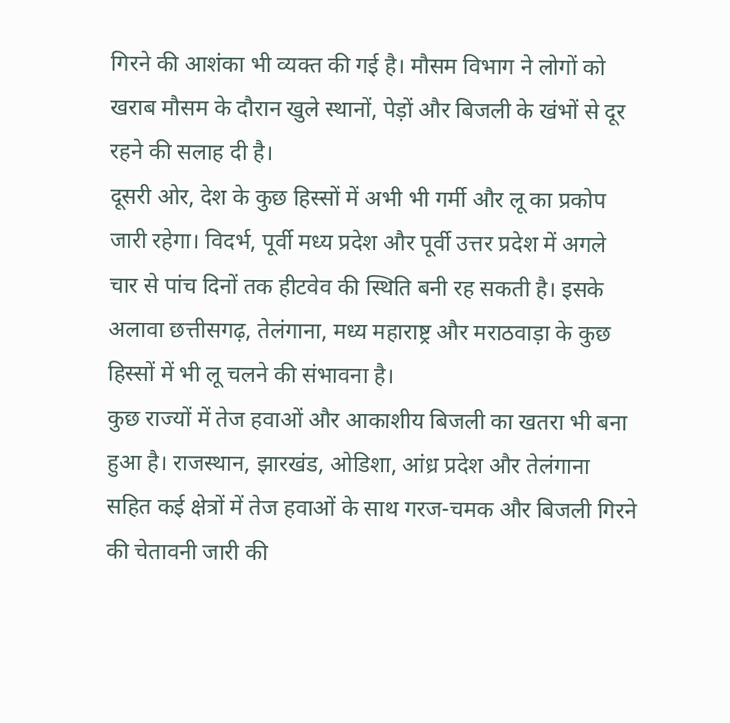गिरने की आशंका भी व्यक्त की गई है। मौसम विभाग ने लोगों को खराब मौसम के दौरान खुले स्थानों, पेड़ों और बिजली के खंभों से दूर रहने की सलाह दी है।
दूसरी ओर, देश के कुछ हिस्सों में अभी भी गर्मी और लू का प्रकोप जारी रहेगा। विदर्भ, पूर्वी मध्य प्रदेश और पूर्वी उत्तर प्रदेश में अगले चार से पांच दिनों तक हीटवेव की स्थिति बनी रह सकती है। इसके अलावा छत्तीसगढ़, तेलंगाना, मध्य महाराष्ट्र और मराठवाड़ा के कुछ हिस्सों में भी लू चलने की संभावना है।
कुछ राज्यों में तेज हवाओं और आकाशीय बिजली का खतरा भी बना हुआ है। राजस्थान, झारखंड, ओडिशा, आंध्र प्रदेश और तेलंगाना सहित कई क्षेत्रों में तेज हवाओं के साथ गरज-चमक और बिजली गिरने की चेतावनी जारी की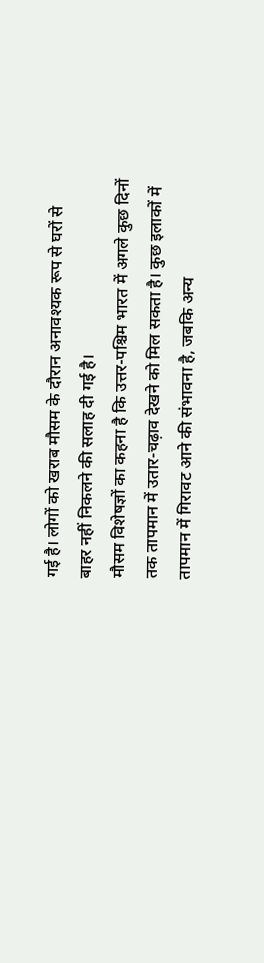गई है। लोगों को खराब मौसम के दौरान अनावश्यक रूप से घरों से बाहर नहीं निकलने की सलाह दी गई है।
मौसम विशेषज्ञों का कहना है कि उत्तर-पश्चिम भारत में अगले कुछ दिनों तक तापमान में उतार-चढ़ाव देखने को मिल सकता है। कुछ इलाकों में तापमान में गिरावट आने की संभावना है, जबकि अन्य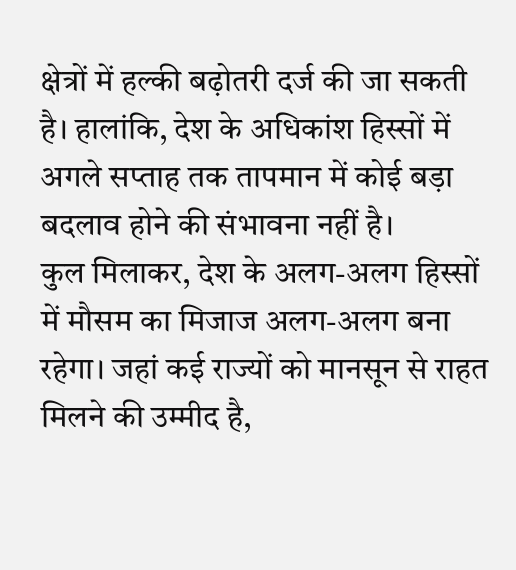क्षेत्रों में हल्की बढ़ोतरी दर्ज की जा सकती है। हालांकि, देश के अधिकांश हिस्सों में अगले सप्ताह तक तापमान में कोई बड़ा बदलाव होने की संभावना नहीं है।
कुल मिलाकर, देश के अलग-अलग हिस्सों में मौसम का मिजाज अलग-अलग बना रहेगा। जहां कई राज्यों को मानसून से राहत मिलने की उम्मीद है,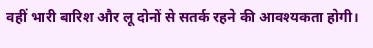वहीं भारी बारिश और लू दोनों से सतर्क रहने की आवश्यकता होगी।